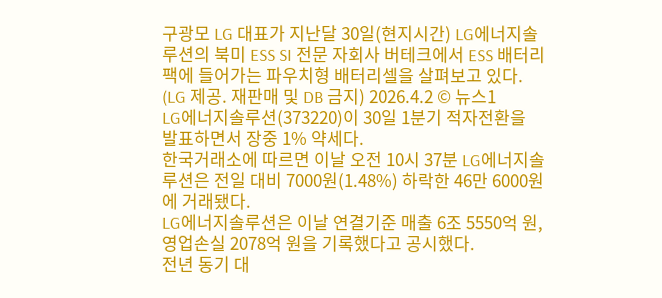구광모 LG 대표가 지난달 30일(현지시간) LG에너지솔루션의 북미 ESS SI 전문 자회사 버테크에서 ESS 배터리팩에 들어가는 파우치형 배터리셀을 살펴보고 있다. (LG 제공. 재판매 및 DB 금지) 2026.4.2 © 뉴스1
LG에너지솔루션(373220)이 30일 1분기 적자전환을 발표하면서 장중 1% 약세다.
한국거래소에 따르면 이날 오전 10시 37분 LG에너지솔루션은 전일 대비 7000원(1.48%) 하락한 46만 6000원에 거래됐다.
LG에너지솔루션은 이날 연결기준 매출 6조 5550억 원, 영업손실 2078억 원을 기록했다고 공시했다.
전년 동기 대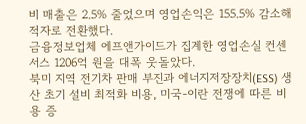비 매출은 2.5% 줄었으며 영업손익은 155.5% 감소해 적자로 전환했다.
금융정보업체 에프앤가이드가 집계한 영업손실 컨센서스 1206억 원을 대폭 웃돌았다.
북미 지역 전기차 판매 부진과 에너지저장장치(ESS) 생산 초기 설비 최적화 비용, 미국-이란 전쟁에 따른 비용 증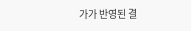가가 반영된 결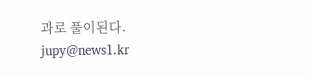과로 풀이된다.
jupy@news1.kr